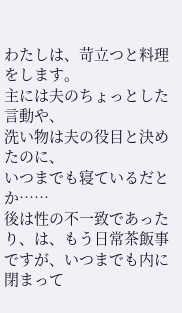わたしは、苛立つと料理をします。
主には夫のちょっとした言動や、
洗い物は夫の役目と決めたのに、
いつまでも寝ているだとか……
後は性の不一致であったり、は、もう日常茶飯事ですが、いつまでも内に閉まって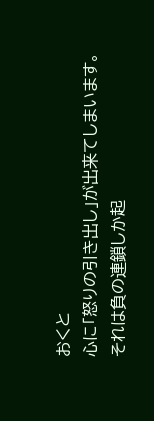おくと
心に「怒りの引き出し」が出来てしまいます。
それは負の連鎖しか起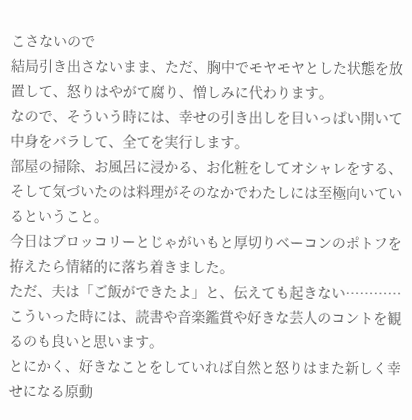こさないので
結局引き出さないまま、ただ、胸中でモヤモヤとした状態を放置して、怒りはやがて腐り、憎しみに代わります。
なので、そういう時には、幸せの引き出しを目いっぱい開いて中身をバラして、全てを実行します。
部屋の掃除、お風呂に浸かる、お化粧をしてオシャレをする、そして気づいたのは料理がそのなかでわたしには至極向いているということ。
今日はブロッコリーとじゃがいもと厚切りベーコンのポトフを拵えたら情緒的に落ち着きました。
ただ、夫は「ご飯ができたよ」と、伝えても起きない…………
こういった時には、読書や音楽鑑賞や好きな芸人のコントを観るのも良いと思います。
とにかく、好きなことをしていれば自然と怒りはまた新しく幸せになる原動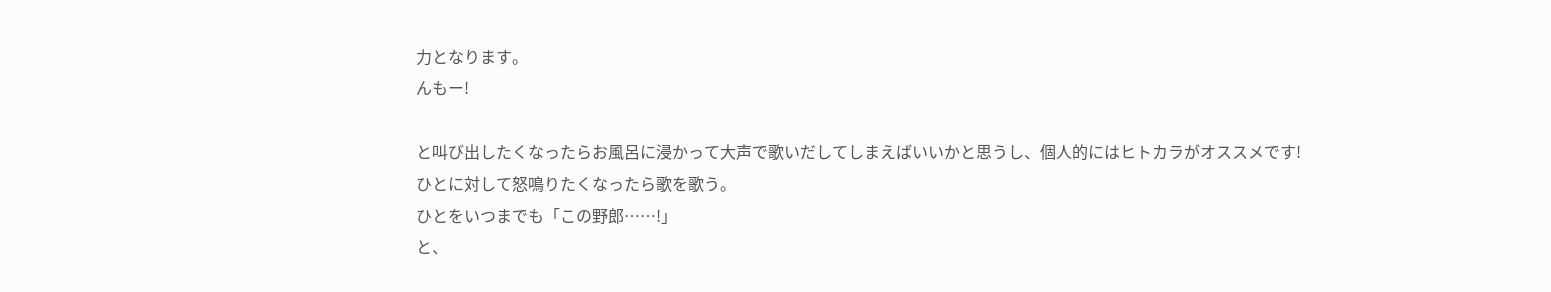力となります。
んもー!

と叫び出したくなったらお風呂に浸かって大声で歌いだしてしまえばいいかと思うし、個人的にはヒトカラがオススメです!
ひとに対して怒鳴りたくなったら歌を歌う。
ひとをいつまでも「この野郎……!」
と、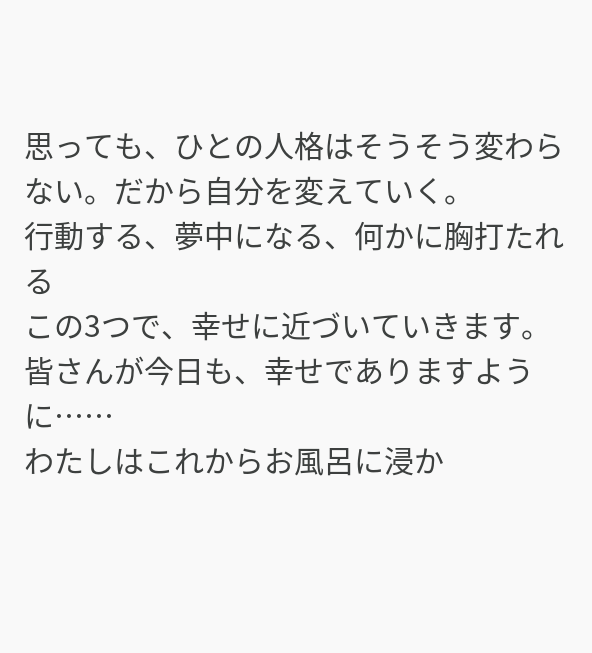思っても、ひとの人格はそうそう変わらない。だから自分を変えていく。
行動する、夢中になる、何かに胸打たれる
この3つで、幸せに近づいていきます。
皆さんが今日も、幸せでありますように……
わたしはこれからお風呂に浸か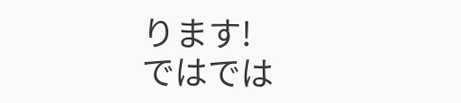ります!
ではでは